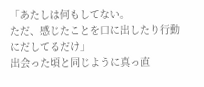「あたしは何もしてない。
ただ、感じたことを口に出したり行動にだしてるだけ」
出会った頃と同じように真っ直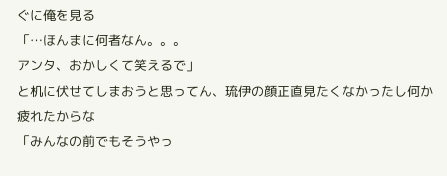ぐに俺を見る
「…ほんまに何者なん。。。
アンタ、おかしくて笑えるで」
と机に伏せてしまおうと思ってん、琉伊の顔正直見たくなかったし何か疲れたからな
「みんなの前でもそうやっ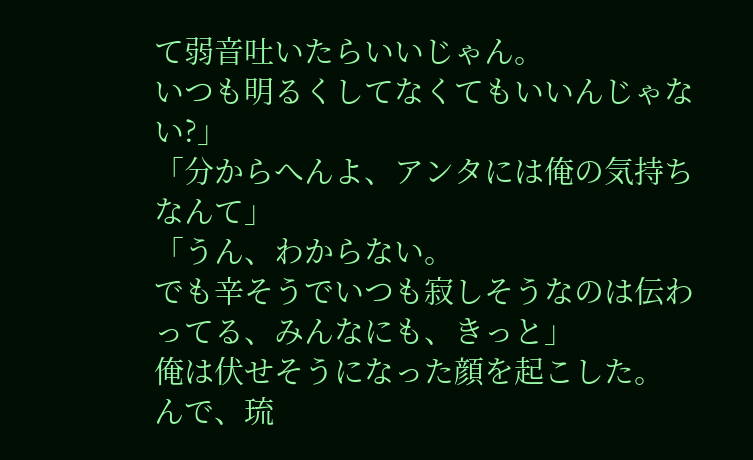て弱音吐いたらいいじゃん。
いつも明るくしてなくてもいいんじゃない?」
「分からへんよ、アンタには俺の気持ちなんて」
「うん、わからない。
でも辛そうでいつも寂しそうなのは伝わってる、みんなにも、きっと」
俺は伏せそうになった顔を起こした。
んで、琉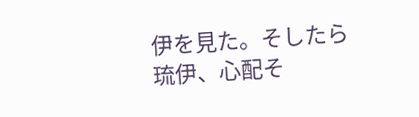伊を見た。そしたら琉伊、心配そ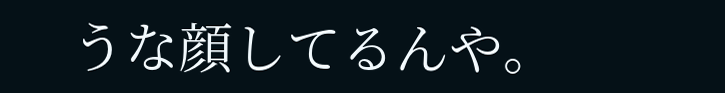うな顔してるんや。